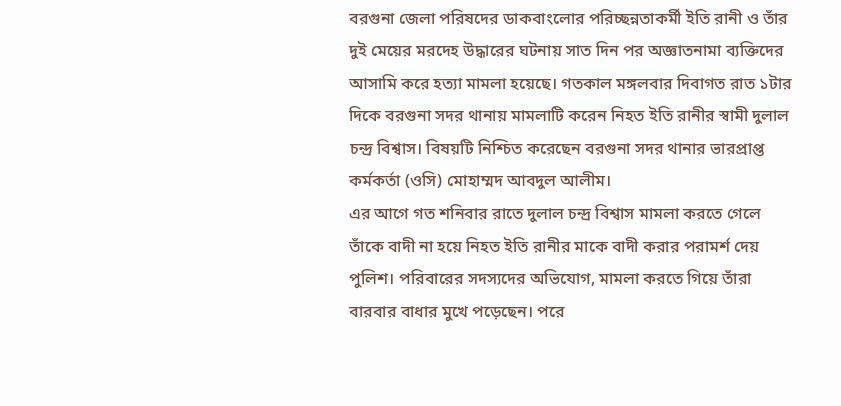বরগুনা জেলা পরিষদের ডাকবাংলোর পরিচ্ছন্নতাকর্মী ইতি রানী ও তাঁর দুই মেয়ের মরদেহ উদ্ধারের ঘটনায় সাত দিন পর অজ্ঞাতনামা ব্যক্তিদের আসামি করে হত্যা মামলা হয়েছে। গতকাল মঙ্গলবার দিবাগত রাত ১টার দিকে বরগুনা সদর থানায় মামলাটি করেন নিহত ইতি রানীর স্বামী দুলাল চন্দ্র বিশ্বাস। বিষয়টি নিশ্চিত করেছেন বরগুনা সদর থানার ভারপ্রাপ্ত কর্মকর্তা (ওসি) মোহাম্মদ আবদুল আলীম।
এর আগে গত শনিবার রাতে দুলাল চন্দ্র বিশ্বাস মামলা করতে গেলে তাঁকে বাদী না হয়ে নিহত ইতি রানীর মাকে বাদী করার পরামর্শ দেয় পুলিশ। পরিবারের সদস্যদের অভিযোগ, মামলা করতে গিয়ে তাঁরা বারবার বাধার মুখে পড়েছেন। পরে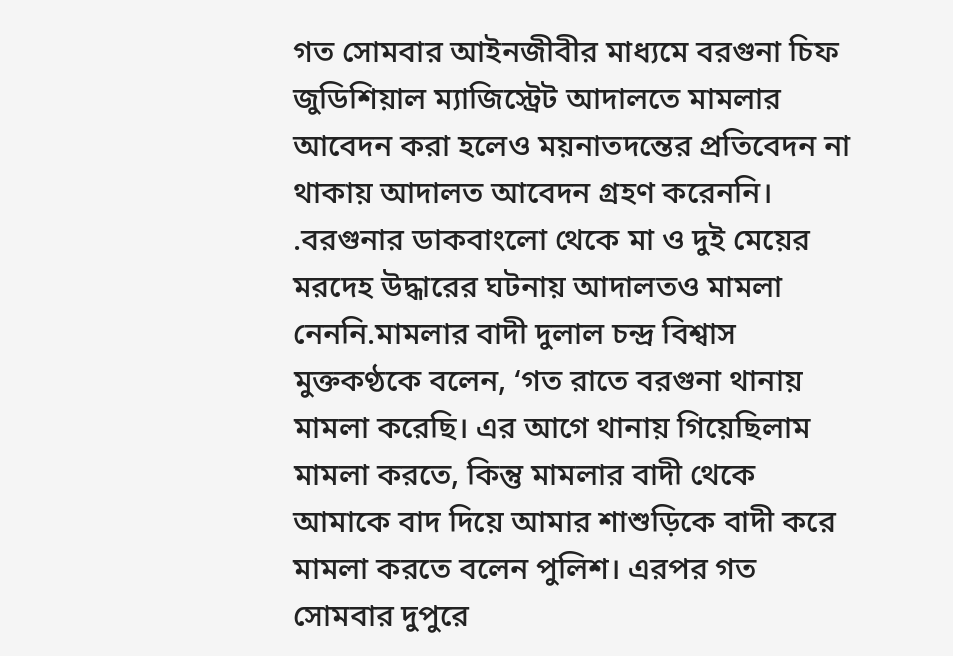গত সোমবার আইনজীবীর মাধ্যমে বরগুনা চিফ জুডিশিয়াল ম্যাজিস্ট্রেট আদালতে মামলার আবেদন করা হলেও ময়নাতদন্তের প্রতিবেদন না থাকায় আদালত আবেদন গ্রহণ করেননি।
.বরগুনার ডাকবাংলো থেকে মা ও দুই মেয়ের মরদেহ উদ্ধারের ঘটনায় আদালতও মামলা নেননি.মামলার বাদী দুলাল চন্দ্র বিশ্বাস মুক্তকণ্ঠকে বলেন, ‘গত রাতে বরগুনা থানায় মামলা করেছি। এর আগে থানায় গিয়েছিলাম মামলা করতে, কিন্তু মামলার বাদী থেকে আমাকে বাদ দিয়ে আমার শাশুড়িকে বাদী করে মামলা করতে বলেন পুলিশ। এরপর গত সোমবার দুপুরে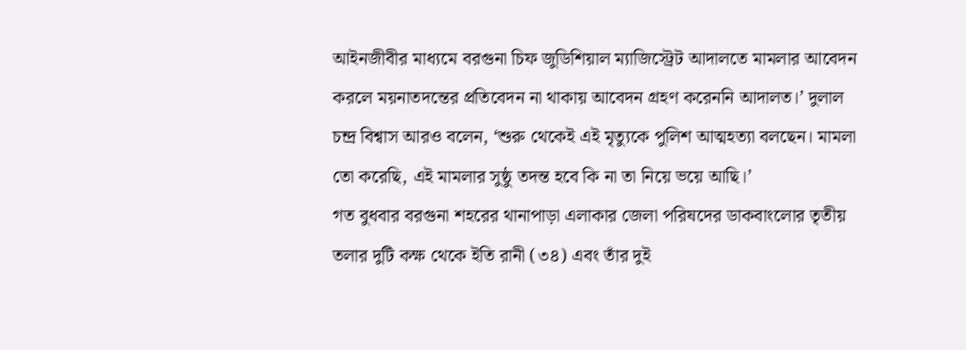আইনজীবীর মাধ্যমে বরগুনা চিফ জুডিশিয়াল ম্যাজিস্ট্রেট আদালতে মামলার আবেদন করলে ময়নাতদন্তের প্রতিবেদন না থাকায় আবেদন গ্রহণ করেননি আদালত।’ দুলাল চন্দ্র বিশ্বাস আরও বলেন, ‘শুরু থেকেই এই মৃত্যুকে পুলিশ আত্মহত্যা বলছেন। মামলা তো করেছি, এই মামলার সুষ্ঠু তদন্ত হবে কি না তা নিয়ে ভয়ে আছি।’
গত বুধবার বরগুনা শহরের থানাপাড়া এলাকার জেলা পরিষদের ডাকবাংলোর তৃতীয় তলার দুটি কক্ষ থেকে ইতি রানী (৩৪) এবং তাঁর দুই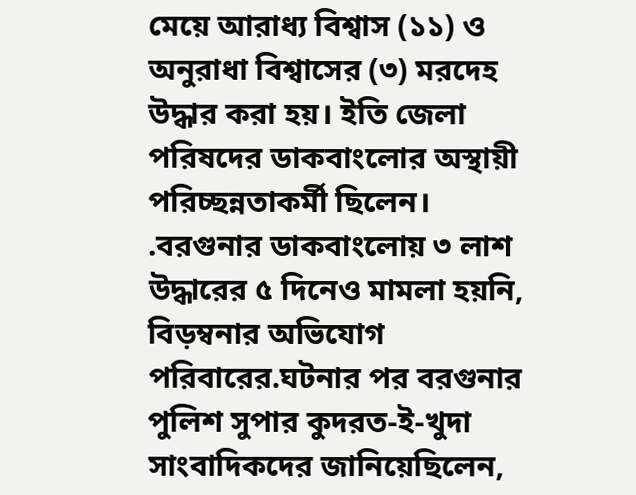মেয়ে আরাধ্য বিশ্বাস (১১) ও অনুরাধা বিশ্বাসের (৩) মরদেহ উদ্ধার করা হয়। ইতি জেলা পরিষদের ডাকবাংলোর অস্থায়ী পরিচ্ছন্নতাকর্মী ছিলেন।
.বরগুনার ডাকবাংলোয় ৩ লাশ উদ্ধারের ৫ দিনেও মামলা হয়নি, বিড়ম্বনার অভিযোগ পরিবারের.ঘটনার পর বরগুনার পুলিশ সুপার কুদরত-ই-খুদা সাংবাদিকদের জানিয়েছিলেন,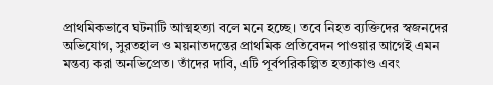প্রাথমিকভাবে ঘটনাটি আত্মহত্যা বলে মনে হচ্ছে। তবে নিহত ব্যক্তিদের স্বজনদের অভিযোগ, সুরতহাল ও ময়নাতদন্তের প্রাথমিক প্রতিবেদন পাওয়ার আগেই এমন মন্তব্য করা অনভিপ্রেত। তাঁদের দাবি, এটি পূর্বপরিকল্পিত হত্যাকাণ্ড এবং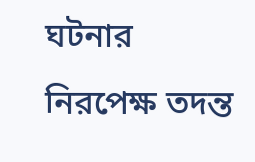ঘটনার নিরপেক্ষ তদন্ত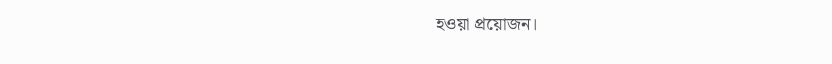হওয়া প্রয়োজন।